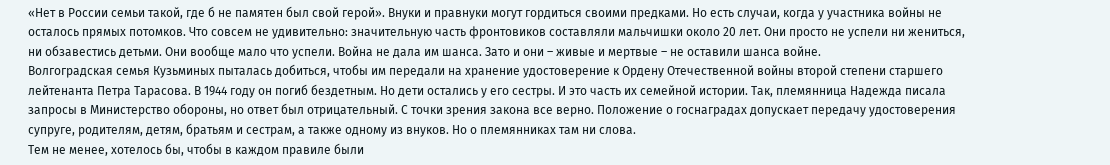«Нет в России семьи такой, где б не памятен был свой герой». Внуки и правнуки могут гордиться своими предками. Но есть случаи, когда у участника войны не осталось прямых потомков. Что совсем не удивительно: значительную часть фронтовиков составляли мальчишки около 20 лет. Они просто не успели ни жениться, ни обзавестись детьми. Они вообще мало что успели. Война не дала им шанса. Зато и они – живые и мертвые – не оставили шанса войне.
Волгоградская семья Кузьминых пыталась добиться, чтобы им передали на хранение удостоверение к Ордену Отечественной войны второй степени старшего лейтенанта Петра Тарасова. В 1944 году он погиб бездетным. Но дети остались у его сестры. И это часть их семейной истории. Так, племянница Надежда писала запросы в Министерство обороны, но ответ был отрицательный. С точки зрения закона все верно. Положение о госнаградах допускает передачу удостоверения супруге, родителям, детям, братьям и сестрам, а также одному из внуков. Но о племянниках там ни слова.
Тем не менее, хотелось бы, чтобы в каждом правиле были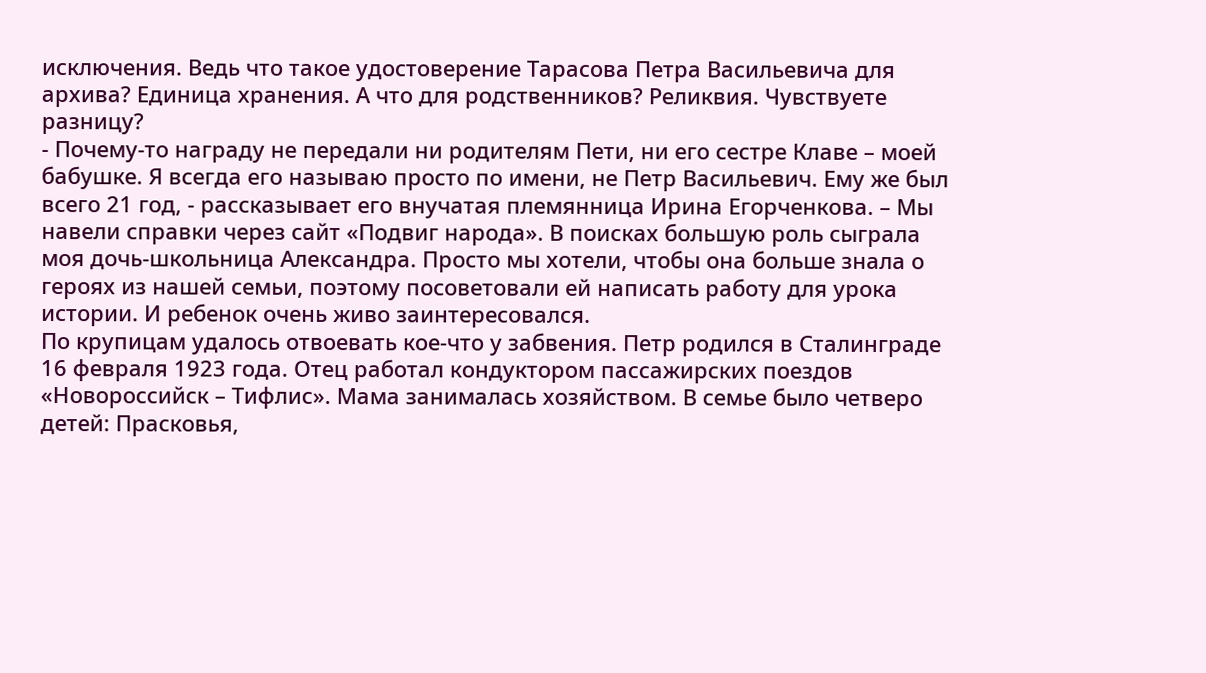исключения. Ведь что такое удостоверение Тарасова Петра Васильевича для архива? Единица хранения. А что для родственников? Реликвия. Чувствуете разницу?
- Почему-то награду не передали ни родителям Пети, ни его сестре Клаве – моей бабушке. Я всегда его называю просто по имени, не Петр Васильевич. Ему же был всего 21 год, - рассказывает его внучатая племянница Ирина Егорченкова. – Мы навели справки через сайт «Подвиг народа». В поисках большую роль сыграла моя дочь-школьница Александра. Просто мы хотели, чтобы она больше знала о героях из нашей семьи, поэтому посоветовали ей написать работу для урока истории. И ребенок очень живо заинтересовался.
По крупицам удалось отвоевать кое-что у забвения. Петр родился в Сталинграде 16 февраля 1923 года. Отец работал кондуктором пассажирских поездов «Новороссийск – Тифлис». Мама занималась хозяйством. В семье было четверо детей: Прасковья,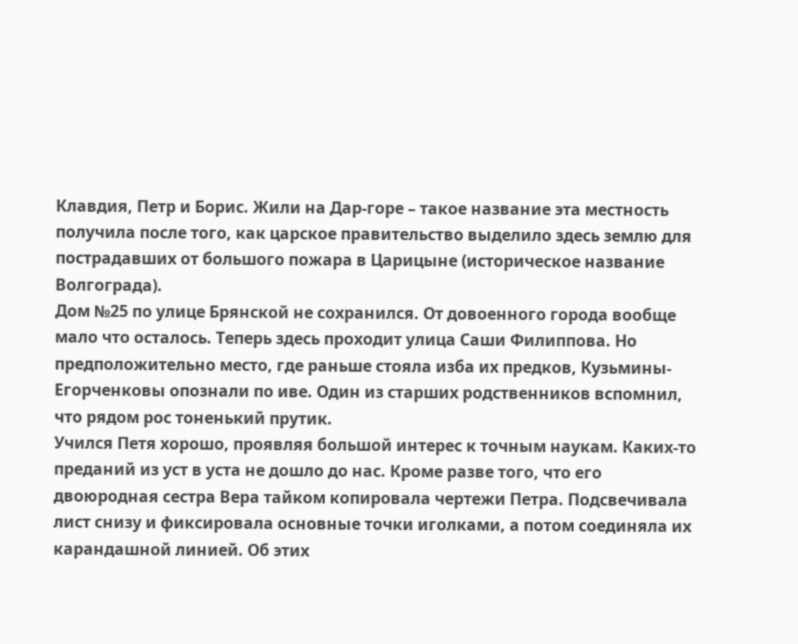Клавдия, Петр и Борис. Жили на Дар-горе – такое название эта местность получила после того, как царское правительство выделило здесь землю для пострадавших от большого пожара в Царицыне (историческое название Волгограда).
Дом №25 по улице Брянской не сохранился. От довоенного города вообще мало что осталось. Теперь здесь проходит улица Саши Филиппова. Но предположительно место, где раньше стояла изба их предков, Кузьмины-Егорченковы опознали по иве. Один из старших родственников вспомнил, что рядом рос тоненький прутик.
Учился Петя хорошо, проявляя большой интерес к точным наукам. Каких-то преданий из уст в уста не дошло до нас. Кроме разве того, что его двоюродная сестра Вера тайком копировала чертежи Петра. Подсвечивала лист снизу и фиксировала основные точки иголками, а потом соединяла их карандашной линией. Об этих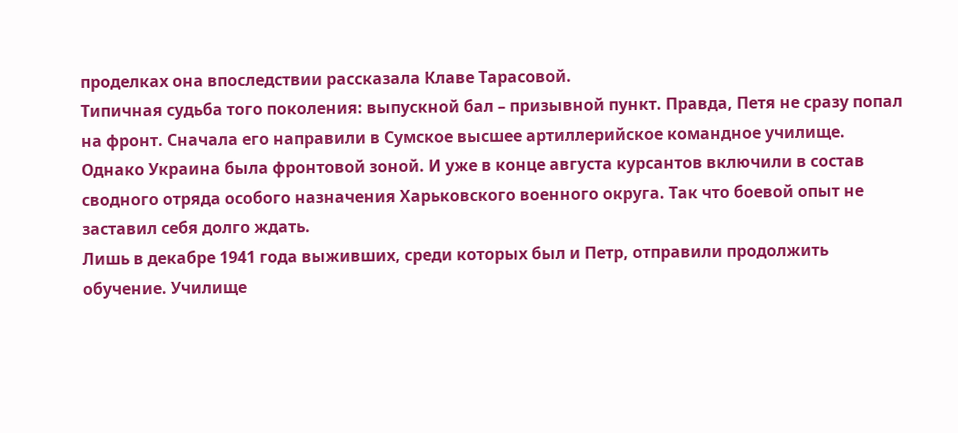проделках она впоследствии рассказала Клаве Тарасовой.
Типичная судьба того поколения: выпускной бал – призывной пункт. Правда, Петя не сразу попал на фронт. Сначала его направили в Сумское высшее артиллерийское командное училище. Однако Украина была фронтовой зоной. И уже в конце августа курсантов включили в состав сводного отряда особого назначения Харьковского военного округа. Так что боевой опыт не заставил себя долго ждать.
Лишь в декабре 1941 года выживших, среди которых был и Петр, отправили продолжить обучение. Училище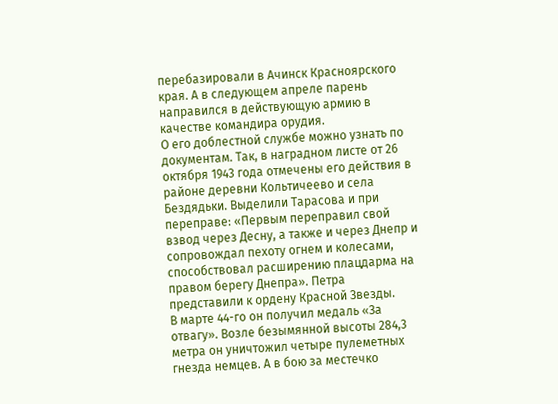перебазировали в Ачинск Красноярского края. А в следующем апреле парень направился в действующую армию в качестве командира орудия.
О его доблестной службе можно узнать по документам. Так, в наградном листе от 26 октября 1943 года отмечены его действия в районе деревни Кольтичеево и села Бездядьки. Выделили Тарасова и при переправе: «Первым переправил свой взвод через Десну, а также и через Днепр и сопровождал пехоту огнем и колесами, способствовал расширению плацдарма на правом берегу Днепра». Петра представили к ордену Красной Звезды.
В марте 44-го он получил медаль «За отвагу». Возле безымянной высоты 284,3 метра он уничтожил четыре пулеметных гнезда немцев. А в бою за местечко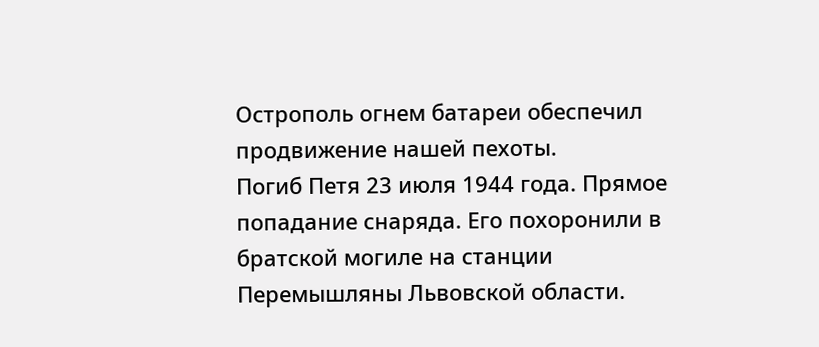Острополь огнем батареи обеспечил продвижение нашей пехоты.
Погиб Петя 23 июля 1944 года. Прямое попадание снаряда. Его похоронили в братской могиле на станции Перемышляны Львовской области.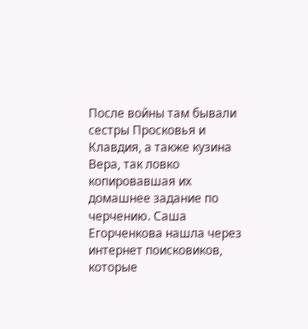После войны там бывали сестры Просковья и Клавдия, а также кузина Вера, так ловко копировавшая их домашнее задание по черчению. Саша Егорченкова нашла через интернет поисковиков, которые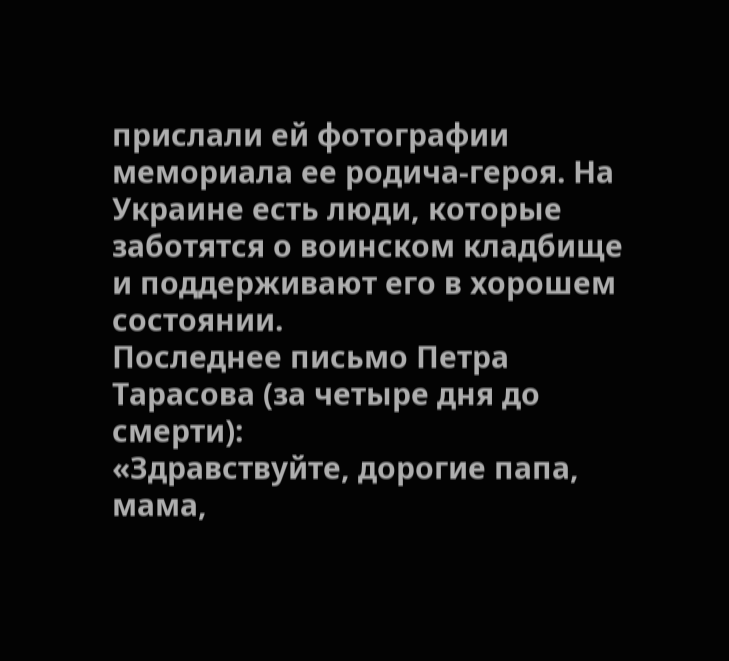прислали ей фотографии мемориала ее родича-героя. На Украине есть люди, которые заботятся о воинском кладбище и поддерживают его в хорошем состоянии.
Последнее письмо Петра Тарасова (за четыре дня до смерти):
«Здравствуйте, дорогие папа, мама,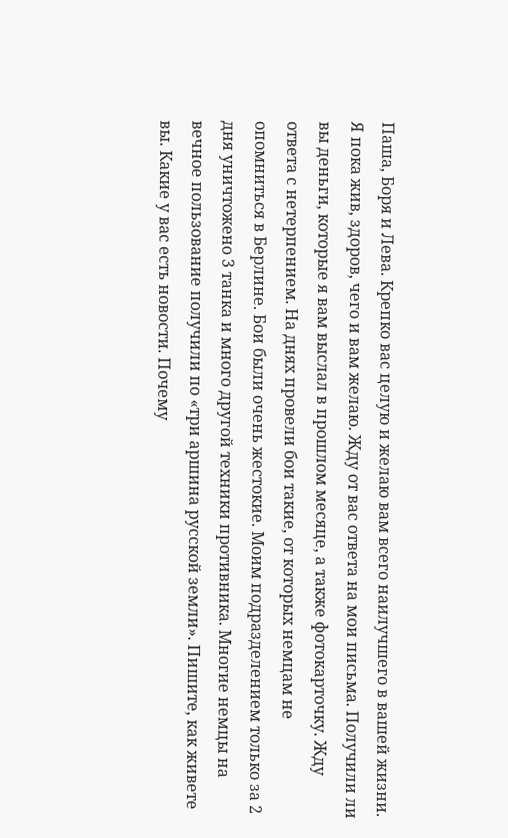Паша, Боря и Лева. Крепко вас целую и желаю вам всего наилучшего в вашей жизни. Я пока жив, здоров, чего и вам желаю. Жду от вас ответа на мои письма. Получили ли вы деньги, которые я вам выслал в прошлом месяце, а также фотокарточку. Жду ответа с нетерпением. На днях провели бои такие, от которых немцам не опомниться в Берлине. Бои были очень жестокие. Моим подразделением только за 2 дня уничтожено 3 танка и много другой техники противника. Многие немцы на вечное пользование получили по «три аршина русской земли». Пишите, как живете вы. Какие у вас есть новости. Почему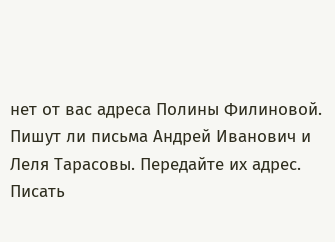нет от вас адреса Полины Филиновой. Пишут ли письма Андрей Иванович и Леля Тарасовы. Передайте их адрес. Писать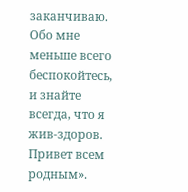заканчиваю. Обо мне меньше всего беспокойтесь, и знайте всегда, что я жив-здоров. Привет всем родным».